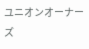ユニオンオーナーズ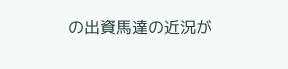の出資馬達の近況が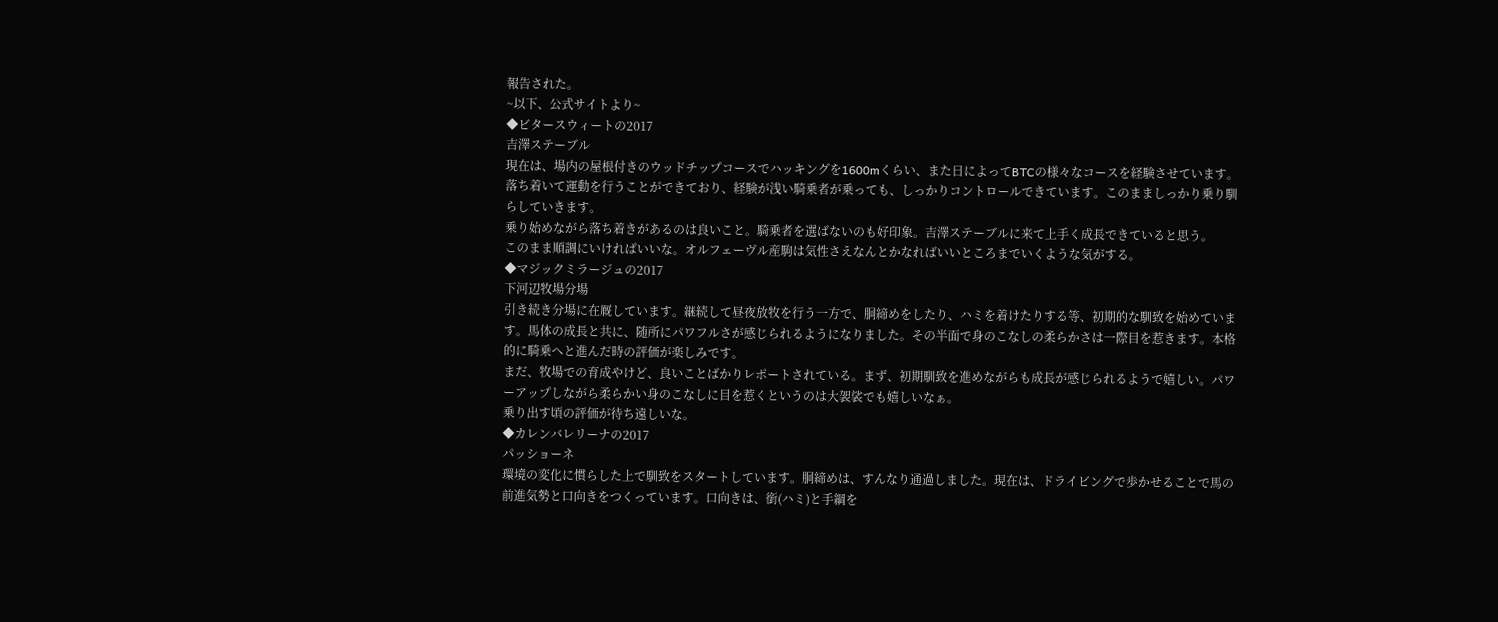報告された。
~以下、公式サイトより~
◆ビタースウィートの2017
吉澤ステーブル
現在は、場内の屋根付きのウッドチップコースでハッキングを1600mくらい、また日によってBTCの様々なコースを経験させています。落ち着いて運動を行うことができており、経験が浅い騎乗者が乗っても、しっかりコントロールできています。このまましっかり乗り馴らしていきます。
乗り始めながら落ち着きがあるのは良いこと。騎乗者を選ばないのも好印象。吉澤ステーブルに来て上手く成長できていると思う。
このまま順調にいければいいな。オルフェーヴル産駒は気性さえなんとかなればいいところまでいくような気がする。
◆マジックミラージュの2017
下河辺牧場分場
引き続き分場に在厩しています。継続して昼夜放牧を行う一方で、胴締めをしたり、ハミを着けたりする等、初期的な馴致を始めています。馬体の成長と共に、随所にパワフルさが感じられるようになりました。その半面で身のこなしの柔らかさは一際目を惹きます。本格的に騎乗へと進んだ時の評価が楽しみです。
まだ、牧場での育成やけど、良いことばかりレポートされている。まず、初期馴致を進めながらも成長が感じられるようで嬉しい。パワーアップしながら柔らかい身のこなしに目を惹くというのは大袈裟でも嬉しいなぁ。
乗り出す頃の評価が待ち遠しいな。
◆カレンバレリーナの2017
パッショーネ
環境の変化に慣らした上で馴致をスタートしています。胴締めは、すんなり通過しました。現在は、ドライビングで歩かせることで馬の前進気勢と口向きをつくっています。口向きは、銜(ハミ)と手綱を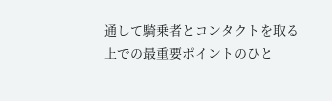通して騎乗者とコンタクトを取る上での最重要ポイントのひと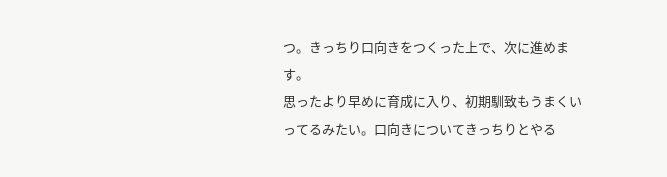つ。きっちり口向きをつくった上で、次に進めます。
思ったより早めに育成に入り、初期馴致もうまくいってるみたい。口向きについてきっちりとやる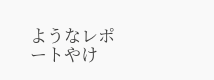ようなレポートやけ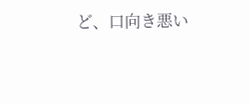ど、口向き悪い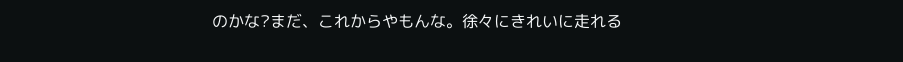のかな?まだ、これからやもんな。徐々にきれいに走れる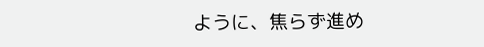ように、焦らず進め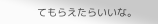てもらえたらいいな。